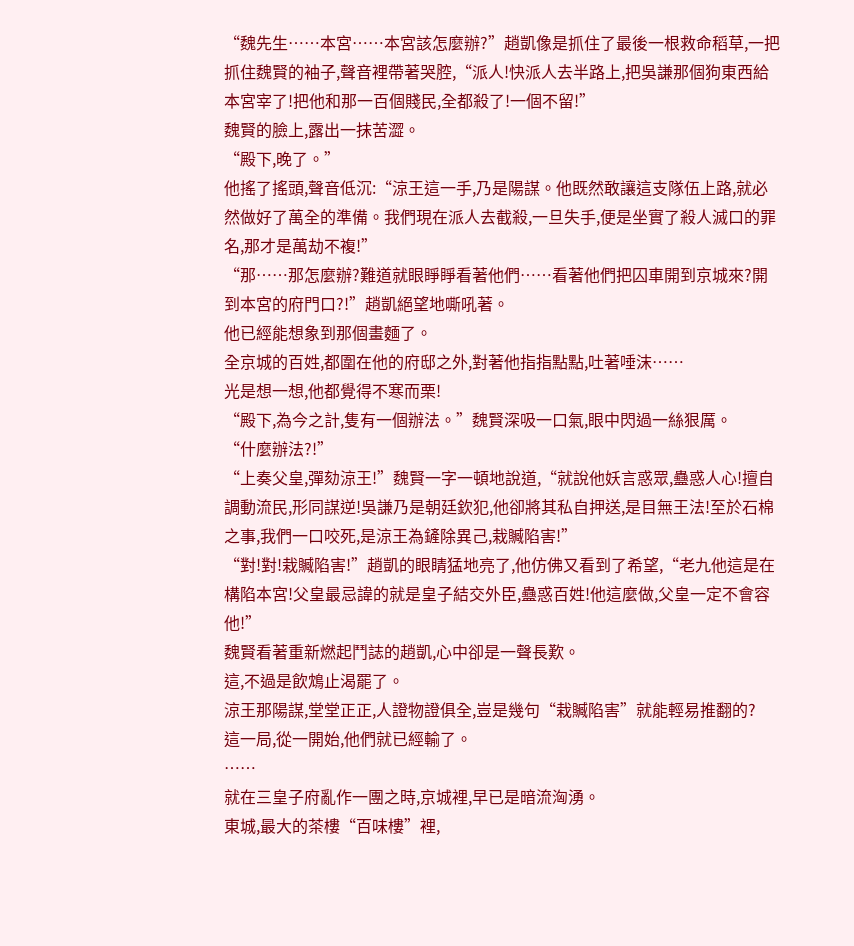“魏先生……本宮……本宮該怎麼辦?”趙凱像是抓住了最後一根救命稻草,一把抓住魏賢的袖子,聲音裡帶著哭腔,“派人!快派人去半路上,把吳謙那個狗東西給本宮宰了!把他和那一百個賤民,全都殺了!一個不留!”
魏賢的臉上,露出一抹苦澀。
“殿下,晚了。”
他搖了搖頭,聲音低沉:“涼王這一手,乃是陽謀。他既然敢讓這支隊伍上路,就必然做好了萬全的準備。我們現在派人去截殺,一旦失手,便是坐實了殺人滅口的罪名,那才是萬劫不複!”
“那……那怎麼辦?難道就眼睜睜看著他們……看著他們把囚車開到京城來?開到本宮的府門口?!”趙凱絕望地嘶吼著。
他已經能想象到那個畫麵了。
全京城的百姓,都圍在他的府邸之外,對著他指指點點,吐著唾沫……
光是想一想,他都覺得不寒而栗!
“殿下,為今之計,隻有一個辦法。”魏賢深吸一口氣,眼中閃過一絲狠厲。
“什麼辦法?!”
“上奏父皇,彈劾涼王!”魏賢一字一頓地說道,“就說他妖言惑眾,蠱惑人心!擅自調動流民,形同謀逆!吳謙乃是朝廷欽犯,他卻將其私自押送,是目無王法!至於石棉之事,我們一口咬死,是涼王為鏟除異己,栽贓陷害!”
“對!對!栽贓陷害!”趙凱的眼睛猛地亮了,他仿佛又看到了希望,“老九他這是在構陷本宮!父皇最忌諱的就是皇子結交外臣,蠱惑百姓!他這麼做,父皇一定不會容他!”
魏賢看著重新燃起鬥誌的趙凱,心中卻是一聲長歎。
這,不過是飲鴆止渴罷了。
涼王那陽謀,堂堂正正,人證物證俱全,豈是幾句“栽贓陷害”就能輕易推翻的?
這一局,從一開始,他們就已經輸了。
……
就在三皇子府亂作一團之時,京城裡,早已是暗流洶湧。
東城,最大的茶樓“百味樓”裡,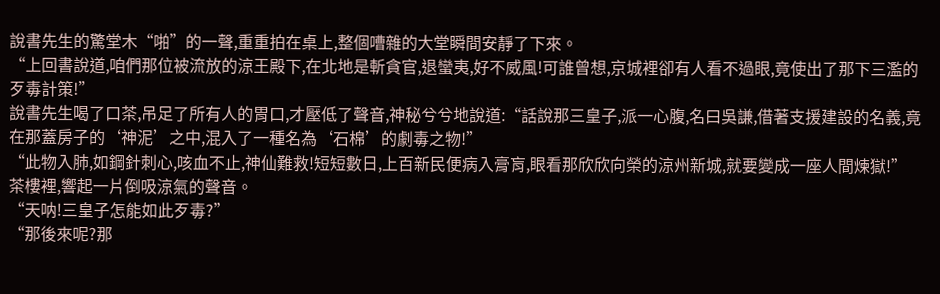說書先生的驚堂木“啪”的一聲,重重拍在桌上,整個嘈雜的大堂瞬間安靜了下來。
“上回書說道,咱們那位被流放的涼王殿下,在北地是斬貪官,退蠻夷,好不威風!可誰曾想,京城裡卻有人看不過眼,竟使出了那下三濫的歹毒計策!”
說書先生喝了口茶,吊足了所有人的胃口,才壓低了聲音,神秘兮兮地說道:“話說那三皇子,派一心腹,名曰吳謙,借著支援建設的名義,竟在那蓋房子的‘神泥’之中,混入了一種名為‘石棉’的劇毒之物!”
“此物入肺,如鋼針刺心,咳血不止,神仙難救!短短數日,上百新民便病入膏肓,眼看那欣欣向榮的涼州新城,就要變成一座人間煉獄!”
茶樓裡,響起一片倒吸涼氣的聲音。
“天呐!三皇子怎能如此歹毒?”
“那後來呢?那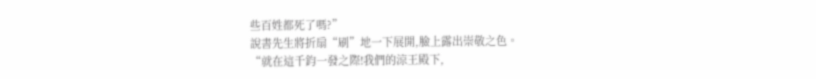些百姓都死了嗎?”
說書先生將折扇“刷”地一下展開,臉上露出崇敬之色。
“就在這千鈞一發之際!我們的涼王殿下,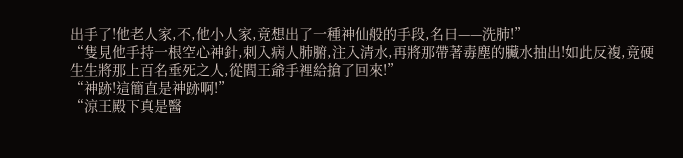出手了!他老人家,不,他小人家,竟想出了一種神仙般的手段,名曰——洗肺!”
“隻見他手持一根空心神針,刺入病人肺腑,注入清水,再將那帶著毒塵的臟水抽出!如此反複,竟硬生生將那上百名垂死之人,從閻王爺手裡給搶了回來!”
“神跡!這簡直是神跡啊!”
“涼王殿下真是醫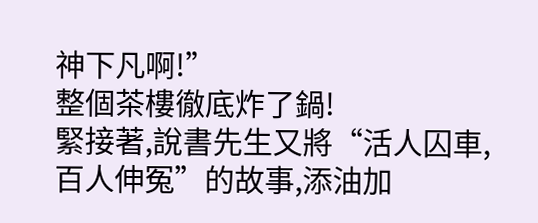神下凡啊!”
整個茶樓徹底炸了鍋!
緊接著,說書先生又將“活人囚車,百人伸冤”的故事,添油加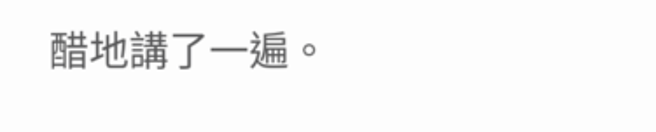醋地講了一遍。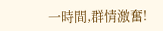一時間,群情激奮!